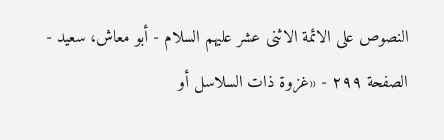النصوص على الائمة الاثنى عشر عليهم السلام - أبو معاش، سعيد - الصفحة ٢٩٩ - «غزوة ذات السلاسل أو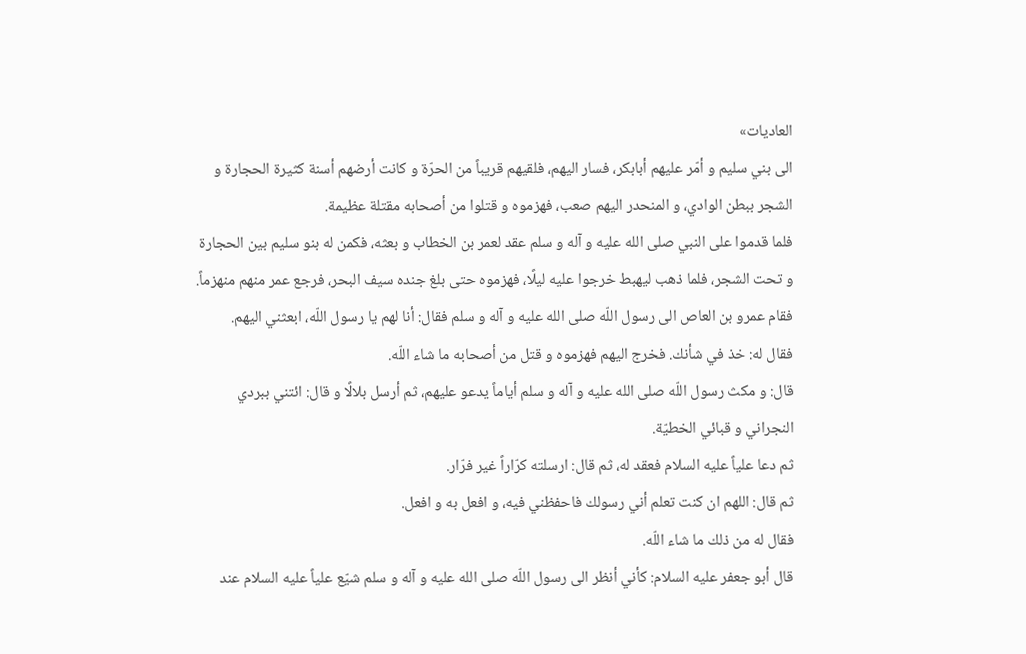العاديات»
الى بني سليم و أمّر عليهم أبابكر، فسار اليهم، فلقيهم قريباً من الحرّة و كانت أرضهم أسنة كثيرة الحجارة و الشجر ببطن الوادي، و المنحدر اليهم صعب، فهزموه و قتلوا من أصحابه مقتلة عظيمة.
فلما قدموا على النبي صلى الله عليه و آله و سلم عقد لعمر بن الخطاب و بعثه، فكمن له بنو سليم بين الحجارة و تحت الشجر، فلما ذهب ليهبط خرجوا عليه ليلًا، فهزموه حتى بلغ جنده سيف البحر، فرجع عمر منهم منهزماً.
فقام عمرو بن العاص الى رسول اللّه صلى الله عليه و آله و سلم فقال: أنا لهم يا رسول اللّه، ابعثني اليهم.
فقال له: خذ في شأنك. فخرج اليهم فهزموه و قتل من أصحابه ما شاء اللّه.
قال: و مكث رسول اللّه صلى الله عليه و آله و سلم أياماً يدعو عليهم، ثم أرسل بلالًا و قال: ائتني ببردي النجراني و قبائي الخطيّة.
ثم دعا علياً عليه السلام فعقد له، ثم قال: ارسلته كرّاراً غير فرّار.
ثم قال: اللهم ان كنت تعلم أني رسولك فاحفظني فيه، و افعل به و افعل.
فقال له من ذلك ما شاء اللّه.
قال أبو جعفر عليه السلام: كأني أنظر الى رسول اللّه صلى الله عليه و آله و سلم شيّع علياً عليه السلام عند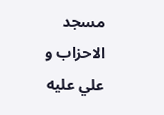مسجد الاحزاب و علي عليه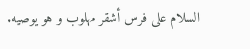السلام على فرس أشقر مهلوب و هو يوصيه.